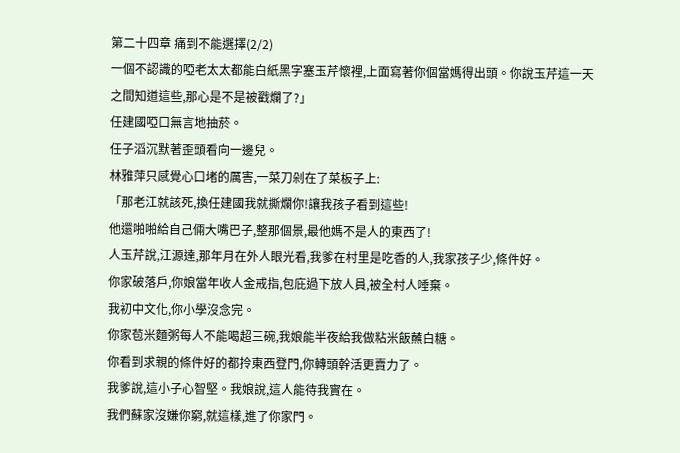第二十四章 痛到不能選擇(2/2)
一個不認識的啞老太太都能白紙黑字塞玉芹懷裡,上面寫著你個當媽得出頭。你說玉芹這一天之間知道這些,那心是不是被戳爛了?」
任建國啞口無言地抽菸。
任子滔沉默著歪頭看向一邊兒。
林雅萍只感覺心口堵的厲害,一菜刀剁在了菜板子上:
「那老江就該死,換任建國我就撕爛你!讓我孩子看到這些!
他還啪啪給自己倆大嘴巴子,整那個景,最他媽不是人的東西了!
人玉芹說,江源達,那年月在外人眼光看,我爹在村里是吃香的人,我家孩子少,條件好。
你家破落戶,你娘當年收人金戒指,包庇過下放人員,被全村人唾棄。
我初中文化,你小學沒念完。
你家苞米麵粥每人不能喝超三碗,我娘能半夜給我做粘米飯蘸白糖。
你看到求親的條件好的都拎東西登門,你轉頭幹活更賣力了。
我爹說,這小子心智堅。我娘說,這人能待我實在。
我們蘇家沒嫌你窮,就這樣,進了你家門。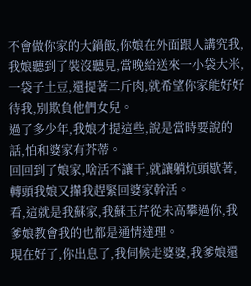不會做你家的大鍋飯,你娘在外面跟人講究我,我娘聽到了裝沒聽見,當晚給送來一小袋大米,一袋子土豆,還提著二斤肉,就希望你家能好好待我,別欺負他們女兒。
過了多少年,我娘才提這些,說是當時要說的話,怕和婆家有芥蒂。
回回到了娘家,啥活不讓干,就讓躺炕頭歇著,轉頭我娘又攆我趕緊回婆家幹活。
看,這就是我蘇家,我蘇玉芹從未高攀過你,我爹娘教會我的也都是通情達理。
現在好了,你出息了,我伺候走婆婆,我爹娘還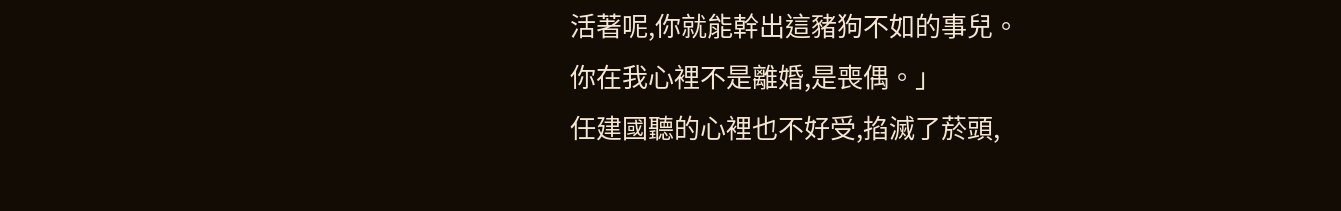活著呢,你就能幹出這豬狗不如的事兒。
你在我心裡不是離婚,是喪偶。」
任建國聽的心裡也不好受,掐滅了菸頭,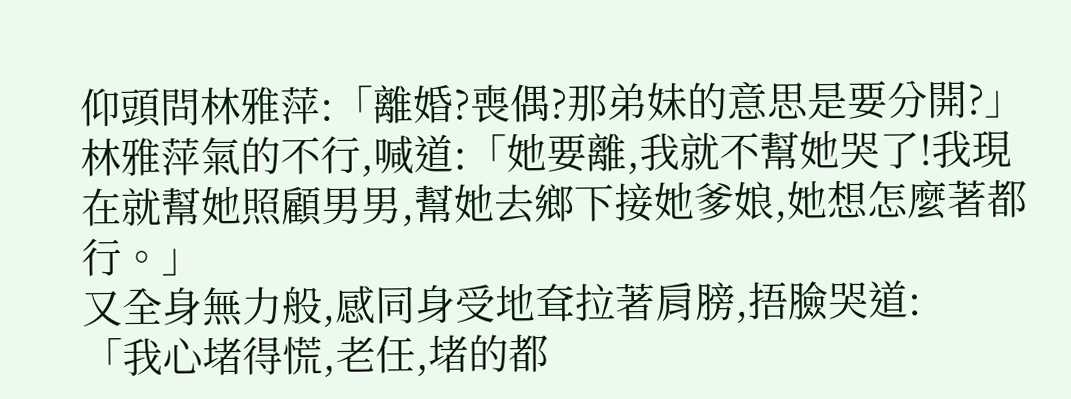仰頭問林雅萍:「離婚?喪偶?那弟妹的意思是要分開?」
林雅萍氣的不行,喊道:「她要離,我就不幫她哭了!我現在就幫她照顧男男,幫她去鄉下接她爹娘,她想怎麼著都行。」
又全身無力般,感同身受地耷拉著肩膀,捂臉哭道:
「我心堵得慌,老任,堵的都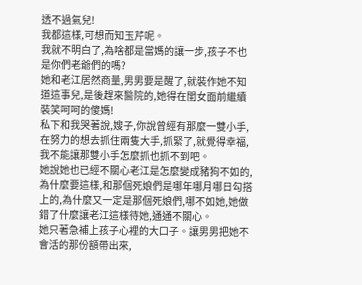透不過氣兒!
我都這樣,可想而知玉芹呢。
我就不明白了,為啥都是當媽的讓一步,孩子不也是你們老爺們的嗎?
她和老江居然商量,男男要是醒了,就裝作她不知道這事兒,是後趕來醫院的,她得在閨女面前繼續裝笑呵呵的傻媽!
私下和我哭著說,嫂子,你說曾經有那麼一雙小手,在努力的想去抓住兩隻大手,抓緊了,就覺得幸福,我不能讓那雙小手怎麼抓也抓不到吧。
她說她也已經不關心老江是怎麼變成豬狗不如的,為什麼要這樣,和那個死娘們是哪年哪月哪日勾搭上的,為什麼又一定是那個死娘們,哪不如她,她做錯了什麼讓老江這樣待她,通通不關心。
她只著急補上孩子心裡的大口子。讓男男把她不會活的那份額帶出來,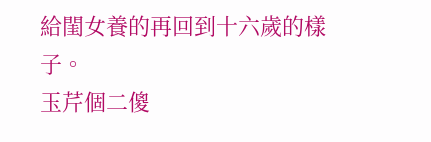給閨女養的再回到十六歲的樣子。
玉芹個二傻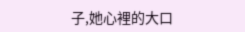子,她心裡的大口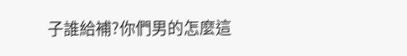子誰給補?你們男的怎麼這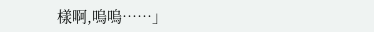樣啊,嗚嗚……」